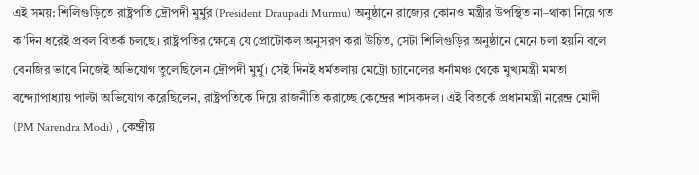এই সময়: শিলিগুড়িতে রাষ্ট্রপতি দ্রৌপদী মুর্মুর (President Draupadi Murmu) অনুষ্ঠানে রাজ্যের কোনও মন্ত্রীর উপস্থিত না–থাকা নিয়ে গত ক’দিন ধরেই প্রবল বিতর্ক চলছে। রাষ্ট্রপতির ক্ষেত্রে যে প্রোটোকল অনুসরণ করা উচিত, সেটা শিলিগুড়ির অনুষ্ঠানে মেনে চলা হয়নি বলে বেনজির ভাবে নিজেই অভিযোগ তুলেছিলেন দ্রৌপদী মুর্মু। সেই দিনই ধর্মতলায় মেট্রো চ্যানেলের ধর্নামঞ্চ থেকে মুখ্যমন্ত্রী মমতা বন্দ্যোপাধ্যায় পাল্টা অভিযোগ করেছিলেন, রাষ্ট্রপতিকে দিয়ে রাজনীতি করাচ্ছে কেন্দ্রের শাসকদল। এই বিতর্কে প্রধানমন্ত্রী নরেন্দ্র মোদী (PM Narendra Modi) , কেন্দ্রীয়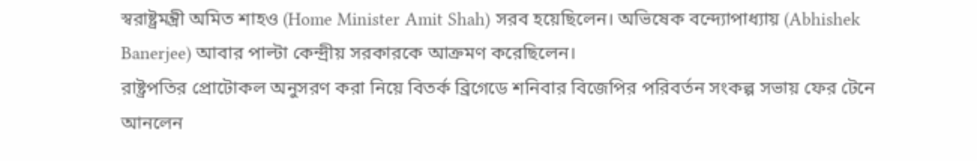স্বরাষ্ট্রমন্ত্রী অমিত শাহও (Home Minister Amit Shah) সরব হয়েছিলেন। অভিষেক বন্দ্যোপাধ্যায় (Abhishek Banerjee) আবার পাল্টা কেন্দ্রীয় সরকারকে আক্রমণ করেছিলেন।
রাষ্ট্রপতির প্রোটোকল অনুসরণ করা নিয়ে বিতর্ক ব্রিগেডে শনিবার বিজেপির পরিবর্তন সংকল্প সভায় ফের টেনে আনলেন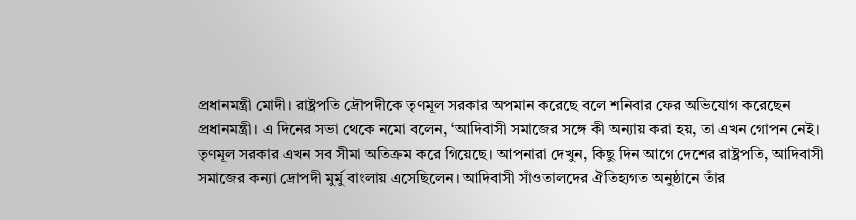প্রধানমন্ত্রী মোদী। রাষ্ট্রপতি দ্রৌপদীকে তৃণমূল সরকার অপমান করেছে বলে শনিবার ফের অভিযোগ করেছেন প্রধানমন্ত্রী। এ দিনের সভা থেকে নমো বলেন, ‘আদিবাসী সমাজের সঙ্গে কী অন্যায় করা হয়, তা এখন গোপন নেই। তৃণমূল সরকার এখন সব সীমা অতিক্রম করে গিয়েছে। আপনারা দেখুন, কিছু দিন আগে দেশের রাষ্ট্রপতি, আদিবাসী সমাজের কন্যা দ্রোপদী মুর্মু বাংলায় এসেছিলেন। আদিবাসী সাঁওতালদের ঐতিহ্যগত অনুষ্ঠানে তাঁর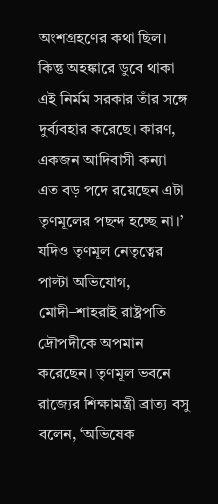অংশগ্রহণের কথা ছিল। কিন্তু অহঙ্কারে ডুবে থাকা এই নির্মম সরকার তাঁর সঙ্গে দুর্ব্যবহার করেছে। কারণ, একজন আদিবাসী কন্যা এত বড় পদে রয়েছেন এটা তৃণমূলের পছন্দ হচ্ছে না।’
যদিও তৃণমূল নেতৃত্বের পাল্টা অভিযোগ, মোদী–শাহরাই রাষ্ট্রপতি দ্রৌপদীকে অপমান করেছেন। তৃণমূল ভবনে রাজ্যের শিক্ষামন্ত্রী ব্রাত্য বসু বলেন, ‘অভিষেক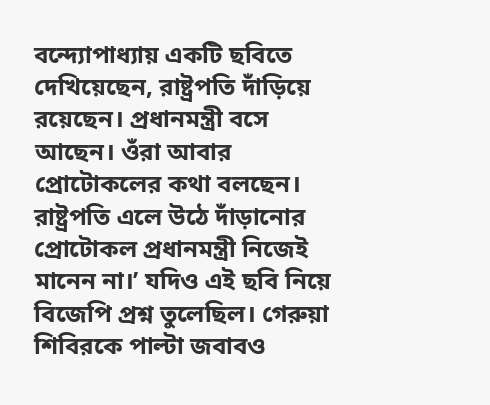বন্দ্যোপাধ্যায় একটি ছবিতে দেখিয়েছেন, রাষ্ট্রপতি দাঁড়িয়ে রয়েছেন। প্রধানমন্ত্রী বসে আছেন। ওঁরা আবার প্রোটোকলের কথা বলছেন। রাষ্ট্রপতি এলে উঠে দাঁড়ানোর প্রোটোকল প্রধানমন্ত্রী নিজেই মানেন না।’ যদিও এই ছবি নিয়ে বিজেপি প্রশ্ন তুলেছিল। গেরুয়া শিবিরকে পাল্টা জবাবও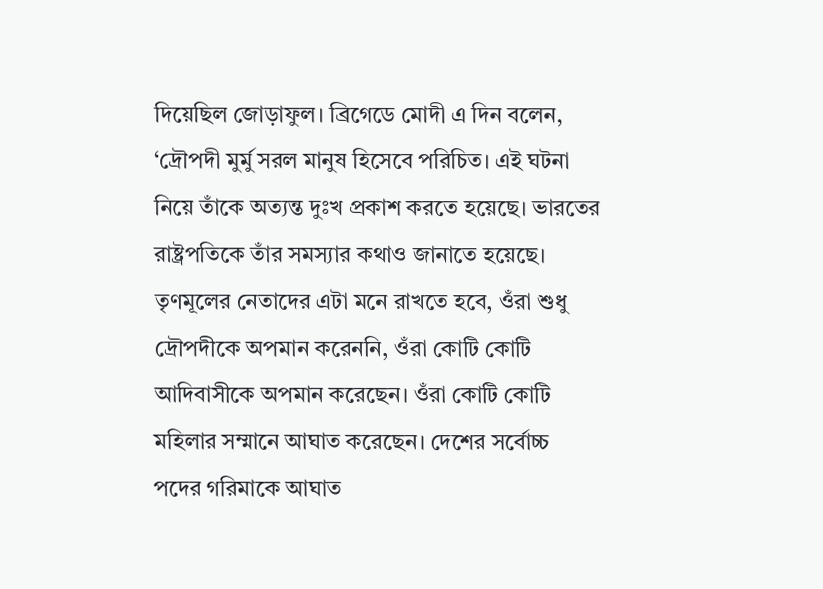দিয়েছিল জোড়াফুল। ব্রিগেডে মোদী এ দিন বলেন, ‘দ্রৌপদী মুর্মু সরল মানুষ হিসেবে পরিচিত। এই ঘটনা নিয়ে তাঁকে অত্যন্ত দুঃখ প্রকাশ করতে হয়েছে। ভারতের রাষ্ট্রপতিকে তাঁর সমস্যার কথাও জানাতে হয়েছে। তৃণমূলের নেতাদের এটা মনে রাখতে হবে, ওঁরা শুধু দ্রৌপদীকে অপমান করেননি, ওঁরা কোটি কোটি আদিবাসীকে অপমান করেছেন। ওঁরা কোটি কোটি মহিলার সম্মানে আঘাত করেছেন। দেশের সর্বোচ্চ পদের গরিমাকে আঘাত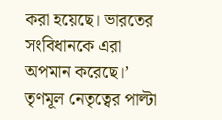করা হয়েছে। ভারতের সংবিধানকে এরা অপমান করেছে।’
তৃণমূল নেতৃত্বের পাল্টা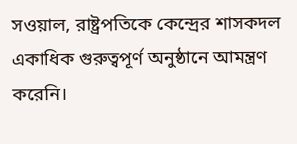সওয়াল, রাষ্ট্রপতিকে কেন্দ্রের শাসকদল একাধিক গুরুত্বপূর্ণ অনুষ্ঠানে আমন্ত্রণ করেনি।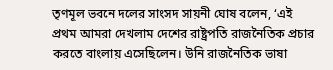তৃণমূল ভবনে দলের সাংসদ সায়নী ঘোষ বলেন, ‘এই প্রথম আমরা দেখলাম দেশের রাষ্ট্রপতি রাজনৈতিক প্রচার করতে বাংলায় এসেছিলেন। উনি রাজনৈতিক ভাষা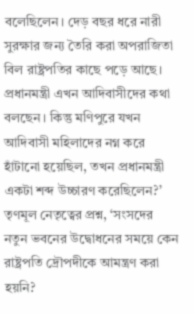বলেছিলেন। দেড় বছর ধরে নারী সুরক্ষার জন্য তৈরি করা অপরাজিতা বিল রাষ্ট্রপতির কাছে পড়ে আছে। প্রধানমন্ত্রী এখন আদিবাসীদের কথা বলছেন। কিন্তু মণিপুরে যখন আদিবাসী মহিলাদের নগ্ন করে হাঁটানো হয়েছিল, তখন প্রধানমন্ত্রী একটা শব্দ উচ্চারণ করেছিলেন?’ তৃণমূল নেতৃত্বের প্রশ্ন, ‘সংসদের নতুন ভবনের উদ্বোধনের সময়ে কেন রাষ্ট্রপতি দ্রৌপদীকে আমন্ত্রণ করা হয়নি?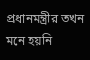প্রধানমন্ত্রীর তখন মনে হয়নি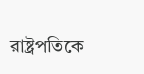রাষ্ট্রপতিকে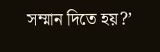সম্মান দিতে হয়?’